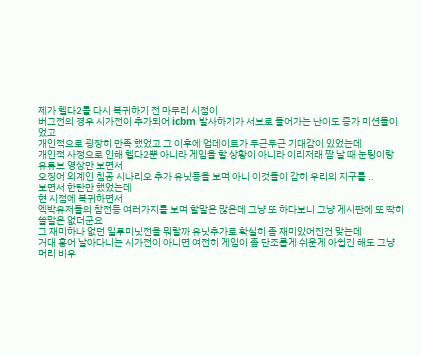제가 헬다2를 다시 복귀하기 전 마무리 시점이
버그전의 경우 시가전이 추가되어 icbm 발사하기가 서브로 들어가는 난이도 증가 미션들이었고
개인적으로 굉장히 만족 했었고 그 이후에 업데이트가 두근두근 기대감이 있었는데
개인적 사정으로 인해 헬다2뿐 아니라 게임을 할 상황이 아니라 이리저래 짬 날 때 눈팅이랑 유튜브 영상만 보면서
오징어 외계인 침공 시나리오 추가 유닛등을 보며 아니 이것들이 감히 우리의 지구를 ..
보면서 한탄만 했었는데
현 시점에 복귀하면서
엑박유저들의 참전등 여러가지를 보며 할말은 많은데 그냥 또 하다보니 그냥 게시판에 또 딱히 쓸말은 없더군요
그 재미하나 없던 일루미닛전을 뭐랄까 유닛추가로 확실히 좀 재미있어진건 맞는데
거대 홍어 날아다니는 시가전이 아니면 여전히 게임이 좀 단조롭게 쉬운게 아쉽긴 해도 그냥 머리 비우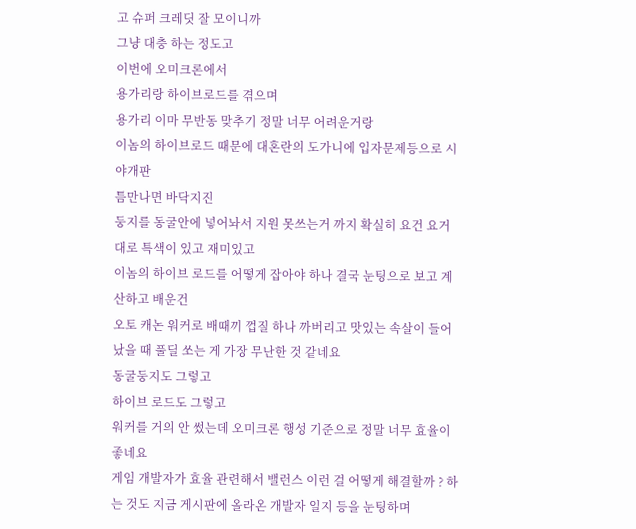고 슈퍼 크레딧 잘 모이니까
그냥 대충 하는 정도고
이번에 오미크론에서
용가리랑 하이브로드를 겪으며
용가리 이마 무반동 맞추기 정말 너무 어려운거랑
이놈의 하이브로드 때문에 대혼란의 도가니에 입자문제등으로 시야개판
틈만나면 바닥지진
둥지를 동굴안에 넣어놔서 지원 못쓰는거 까지 확실히 요건 요거대로 특색이 있고 재미있고
이놈의 하이브 로드를 어떻게 잡아야 하나 결국 눈팅으로 보고 계산하고 배운건
오토 캐논 워커로 배때끼 껍질 하나 까버리고 맛있는 속살이 들어났을 때 풀딜 쏘는 게 가장 무난한 것 같네요
동굴둥지도 그렇고
하이브 로드도 그렇고
워커를 거의 안 썼는데 오미크론 행성 기준으로 정말 너무 효율이 좋네요
게임 개발자가 효율 관련해서 밸런스 이런 걸 어떻게 해결할까 ? 하는 것도 지금 게시판에 올라온 개발자 일지 등을 눈팅하며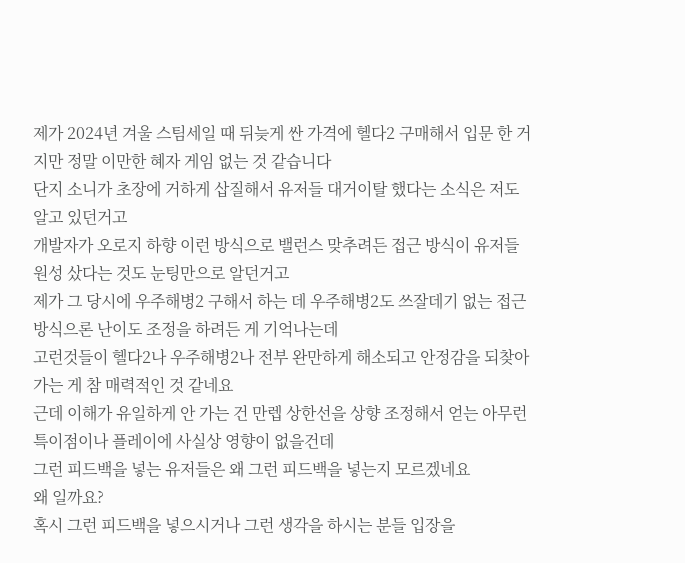제가 2024년 겨울 스팀세일 때 뒤늦게 싼 가격에 헬다2 구매해서 입문 한 거지만 정말 이만한 혜자 게임 없는 것 같습니다
단지 소니가 초장에 거하게 삽질해서 유저들 대거이탈 했다는 소식은 저도 알고 있던거고
개발자가 오로지 하향 이런 방식으로 밸런스 맞추려든 접근 방식이 유저들 원성 샀다는 것도 눈팅만으로 알던거고
제가 그 당시에 우주해병2 구해서 하는 데 우주해병2도 쓰잘데기 없는 접근방식으론 난이도 조정을 하려든 게 기억나는데
고런것들이 헬다2나 우주해병2나 전부 완만하게 해소되고 안정감을 되찾아가는 게 참 매력적인 것 같네요
근데 이해가 유일하게 안 가는 건 만렙 상한선을 상향 조정해서 얻는 아무런 특이점이나 플레이에 사실상 영향이 없을건데
그런 피드백을 넣는 유저들은 왜 그런 피드백을 넣는지 모르겠네요
왜 일까요?
혹시 그런 피드백을 넣으시거나 그런 생각을 하시는 분들 입장을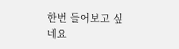한번 들어보고 싶네요